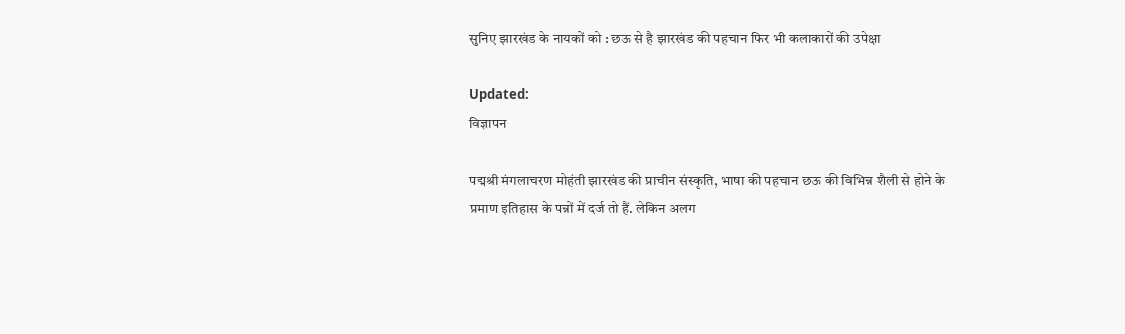सुनिए झारखंड के नायकों को : छऊ से है झारखंड की पहचान फिर भी कलाकारों की उपेक्षा

Updated:
विज्ञापन

पद्मश्री मंगलाचरण मोहंती झारखंड की प्राचीन संस्कृति, भाषा की पहचान छऊ की विभिन्न शैली से होने के प्रमाण इतिहास के पन्नों में दर्ज तो हैं. लेकिन अलग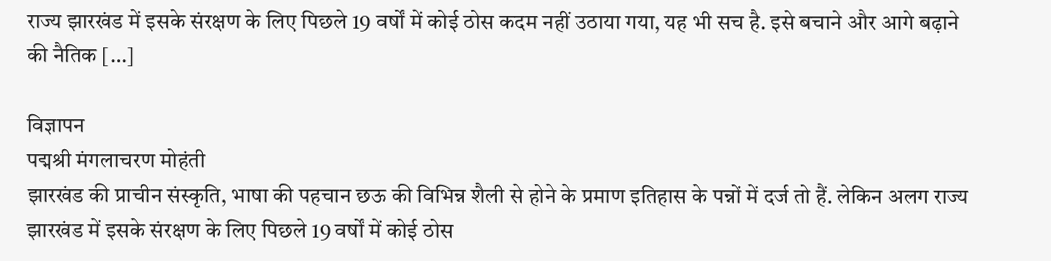राज्य झारखंड में इसके संरक्षण के लिए पिछले 19 वर्षों में कोई ठोस कदम नहीं उठाया गया, यह भी सच है. इसे बचाने और आगे बढ़ाने की नैतिक […]

विज्ञापन
पद्मश्री मंगलाचरण मोहंती
झारखंड की प्राचीन संस्कृति, भाषा की पहचान छऊ की विभिन्न शैली से होने के प्रमाण इतिहास के पन्नों में दर्ज तो हैं. लेकिन अलग राज्य झारखंड में इसके संरक्षण के लिए पिछले 19 वर्षों में कोई ठोस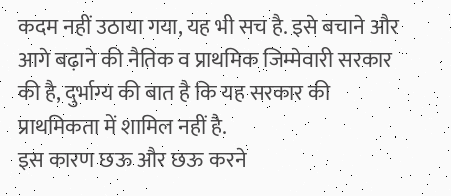कदम नहीं उठाया गया, यह भी सच है. इसे बचाने और आगे बढ़ाने की नैतिक व प्राथमिक जिम्मेवारी सरकार की है, दुर्भाग्य की बात है कि यह सरकार की प्राथमिकता में शामिल नहीं है.
इस कारण छऊ और छऊ करने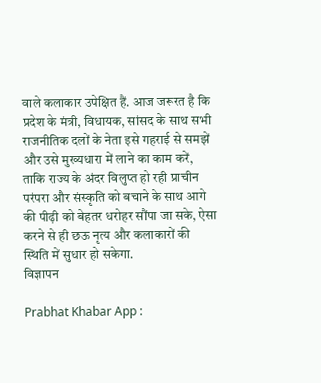वाले कलाकार उपेक्षित हैं. आज जरूरत है कि प्रदेश के मंत्री, विधायक, सांसद के साथ सभी राजनीतिक दलों के नेता इसे गहराई से समझें और उसे मुख्यधारा में लाने का काम करें, ताकि राज्य के अंदर विलुप्त हो रही प्राचीन परंपरा और संस्कृति को बचाने के साथ आगे की पीढ़ी को बेहतर धरोहर सौंपा जा सके, ऐसा करने से ही छऊ नृत्य और कलाकारों की स्थिति में सुधार हो सकेगा.
विज्ञापन

Prabhat Khabar App :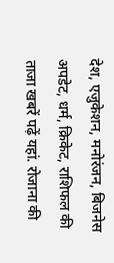देश, एजुकेशन, मनोरंजन, बिजनेस अपडेट, धर्म, क्रिकेट, राशिफल की ताजा खबरें पढ़ें यहां. रोजाना की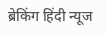ब्रेकिंग हिंदी न्यूज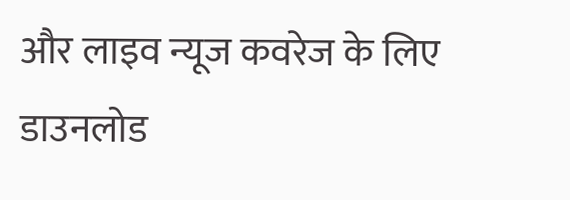और लाइव न्यूज कवरेज के लिए डाउनलोड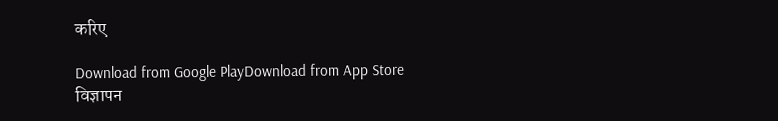करिए

Download from Google PlayDownload from App Store
विज्ञापन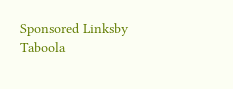Sponsored Linksby Taboola